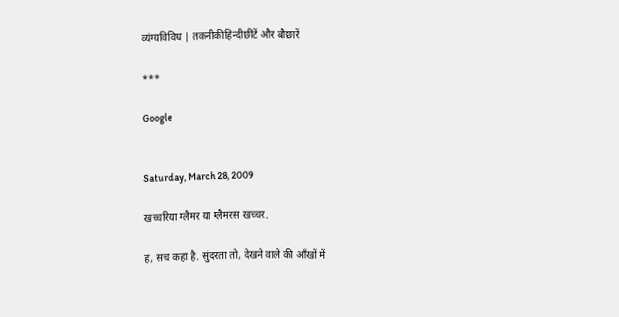व्यंग्यविविध | तकनीकीहिन्दीछींटें और बौछारें

***

Google


Saturday, March 28, 2009

खच्चरिया ग्लैमर या ग्लैमरस खच्चर.

ह, सच कहा है. सुंदरता तो, देखने वाले की आँखों में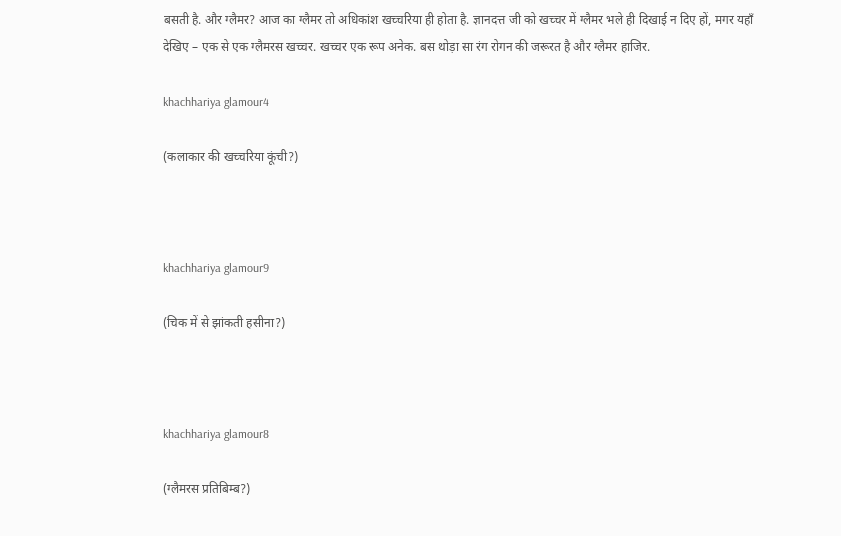बसती है. और ग्लैमर? आज का ग्लैमर तो अधिकांश खच्चरिया ही होता है. ज्ञानदत्त जी को खच्चर में ग्लैमर भले ही दिखाई न दिए हों, मगर यहाँ देखिए – एक से एक ग्लैमरस खच्चर. खच्चर एक रूप अनेक. बस थोड़ा सा रंग रोगन की जरूरत है और ग्लैमर हाजिर.

khachhariya glamour4

(कलाकार की खच्चरिया कूंची?)



khachhariya glamour9

(चिक में से झांकती हसीना?)



khachhariya glamour8

(ग्लैमरस प्रतिबिम्ब?)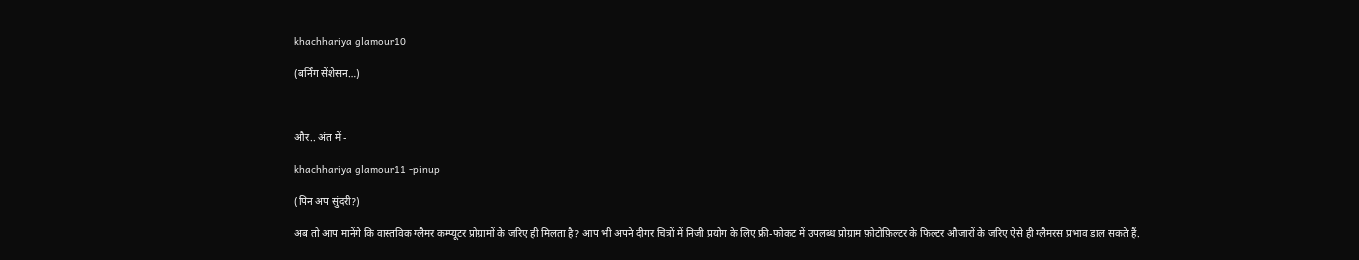khachhariya glamour10

(बर्निंग सेंशेसन…)



और.. अंत में -

khachhariya glamour11 -pinup

(पिन अप सुंदरी?)

अब तो आप मानेंगे कि वास्तविक ग्लैमर कम्प्यूटर प्रोग्रामों के जरिए ही मिलता है? आप भी अपने दीगर चित्रों में निजी प्रयोग के लिए फ्री-फोकट में उपलब्ध प्रोग्राम फ़ोटोफ़िल्टर के फिल्टर औजारों के जरिए ऐसे ही ग्लैमरस प्रभाव डाल सकते हैं.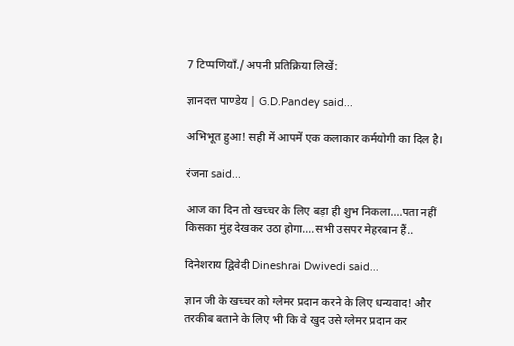7 टिप्पणियाँ./ अपनी प्रतिक्रिया लिखें:

ज्ञानदत्त पाण्डेय | G.D.Pandey said...

अभिभूत हुआ! सही में आपमें एक कलाकार कर्मयोगी का दिल है।

रंजना said...

आज का दिन तो खच्चर के लिए बड़ा ही शुभ निकला....पता नहीं किसका मुंह देखकर उठा होगा....सभी उसपर मेहरबान हैं..

दिनेशराय द्विवेदी Dineshrai Dwivedi said...

ज्ञान जी के खच्चर को ग्लेमर प्रदान करने के लिए धन्यवाद! और तरकीब बताने के लिए भी कि वे खुद उसे ग्लेमर प्रदान कर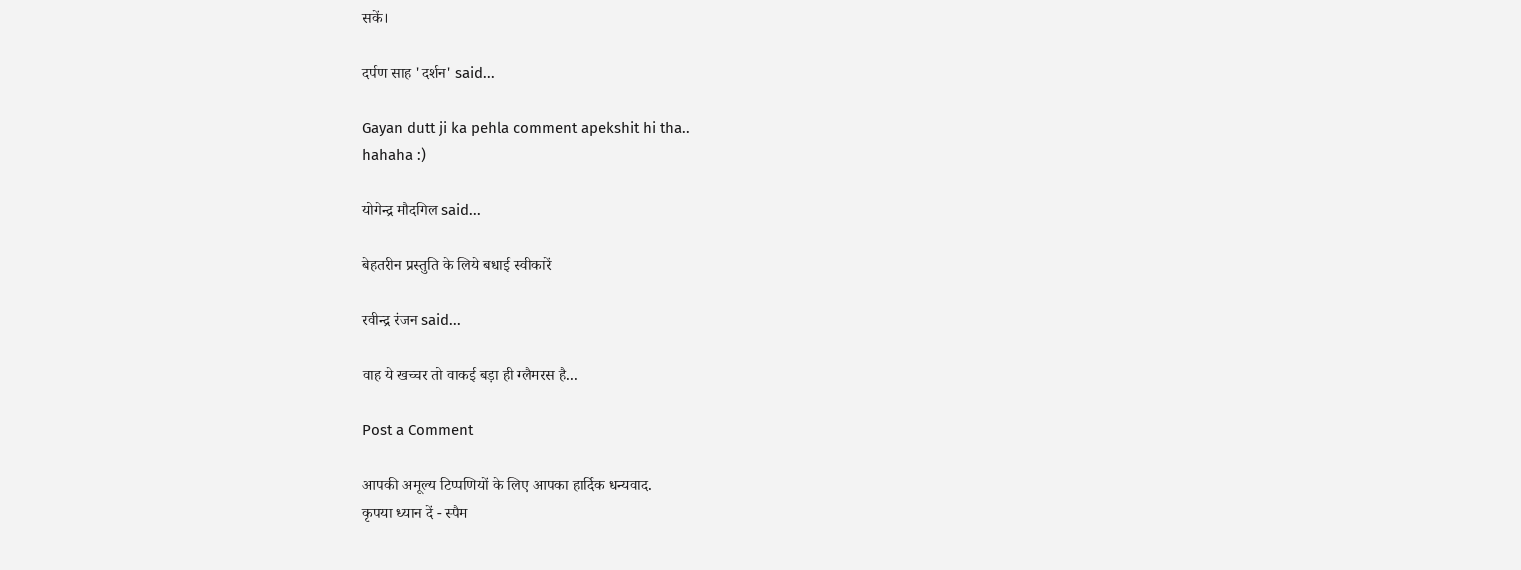सकें।

दर्पण साह 'दर्शन' said...

Gayan dutt ji ka pehla comment apekshit hi tha..
hahaha :)

योगेन्द्र मौदगिल said...

बेहतरीन प्रस्तुति के लिये बधाई स्वीकारें

रवीन्द्र रंजन said...

वाह ये खच्चर तो वाकई बड़ा ही ग्लैमरस है...

Post a Comment

आपकी अमूल्य टिप्पणियों के लिए आपका हार्दिक धन्यवाद.
कृपया ध्यान दें - स्पैम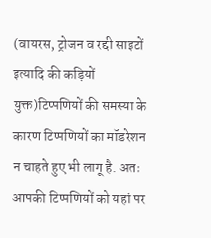(वायरस, ट्रोजन व रद्दी साइटों इत्यादि की कड़ियों युक्त)टिप्पणियों की समस्या के कारण टिप्पणियों का मॉडरेशन न चाहते हुए भी लागू है. अतः आपकी टिप्पणियों को यहां पर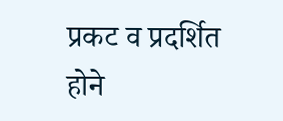प्रकट व प्रदर्शित होने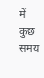में कुछ समय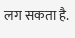लग सकता है.